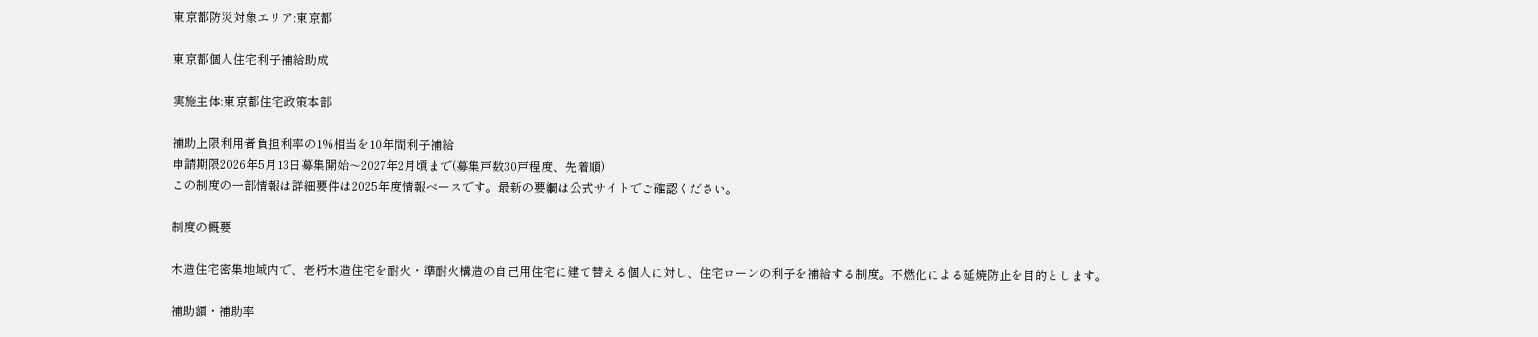東京都防災対象エリア:東京都

東京都個人住宅利子補給助成

実施主体:東京都住宅政策本部

補助上限利用者負担利率の1%相当を10年間利子補給
申請期限2026年5月13日募集開始〜2027年2月頃まで(募集戸数30戸程度、先着順)
この制度の一部情報は詳細要件は2025年度情報ベースです。最新の要綱は公式サイトでご確認ください。

制度の概要

木造住宅密集地域内で、老朽木造住宅を耐火・準耐火構造の自己用住宅に建て替える個人に対し、住宅ローンの利子を補給する制度。不燃化による延焼防止を目的とします。

補助額・補助率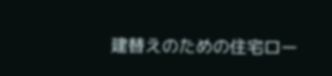建替えのための住宅ロー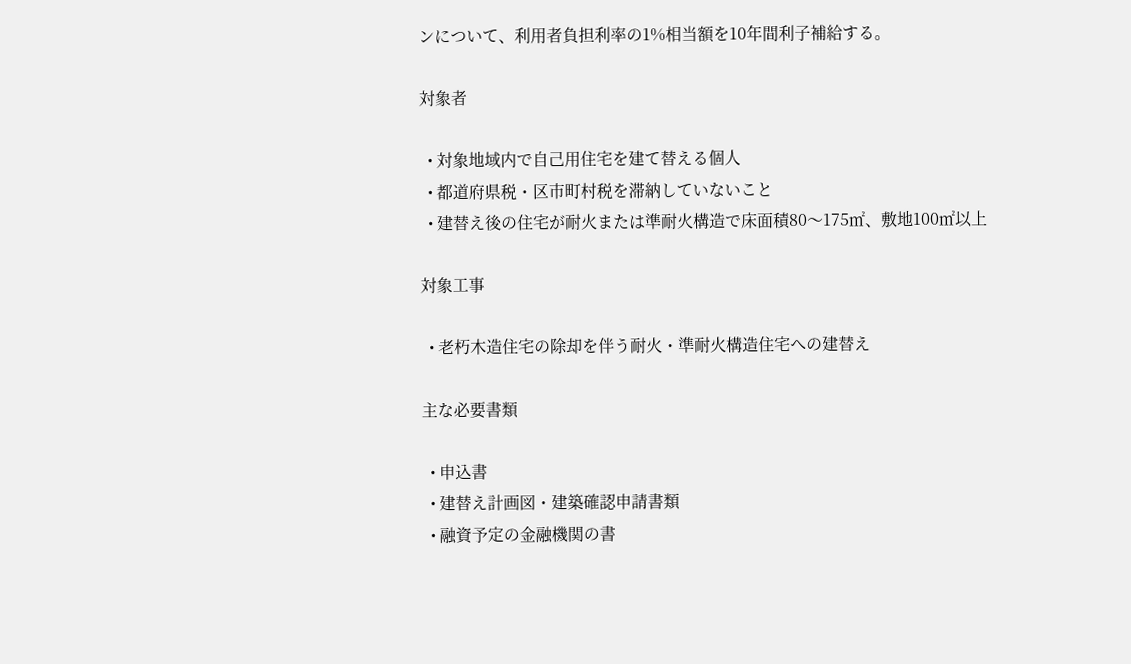ンについて、利用者負担利率の1%相当額を10年間利子補給する。

対象者

  • 対象地域内で自己用住宅を建て替える個人
  • 都道府県税・区市町村税を滞納していないこと
  • 建替え後の住宅が耐火または準耐火構造で床面積80〜175㎡、敷地100㎡以上

対象工事

  • 老朽木造住宅の除却を伴う耐火・準耐火構造住宅への建替え

主な必要書類

  • 申込書
  • 建替え計画図・建築確認申請書類
  • 融資予定の金融機関の書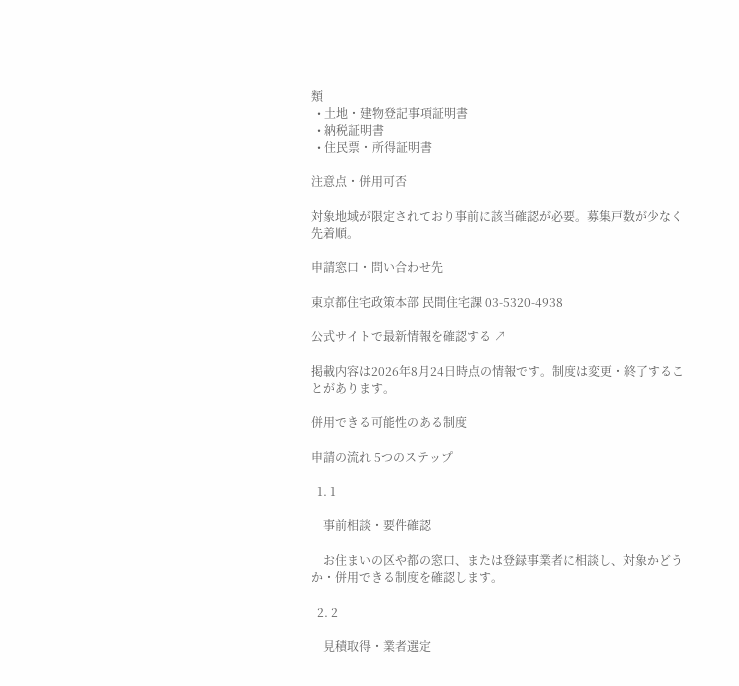類
  • 土地・建物登記事項証明書
  • 納税証明書
  • 住民票・所得証明書

注意点・併用可否

対象地域が限定されており事前に該当確認が必要。募集戸数が少なく先着順。

申請窓口・問い合わせ先

東京都住宅政策本部 民間住宅課 03-5320-4938

公式サイトで最新情報を確認する ↗

掲載内容は2026年8月24日時点の情報です。制度は変更・終了することがあります。

併用できる可能性のある制度

申請の流れ 5つのステップ

  1. 1

    事前相談・要件確認

    お住まいの区や都の窓口、または登録事業者に相談し、対象かどうか・併用できる制度を確認します。

  2. 2

    見積取得・業者選定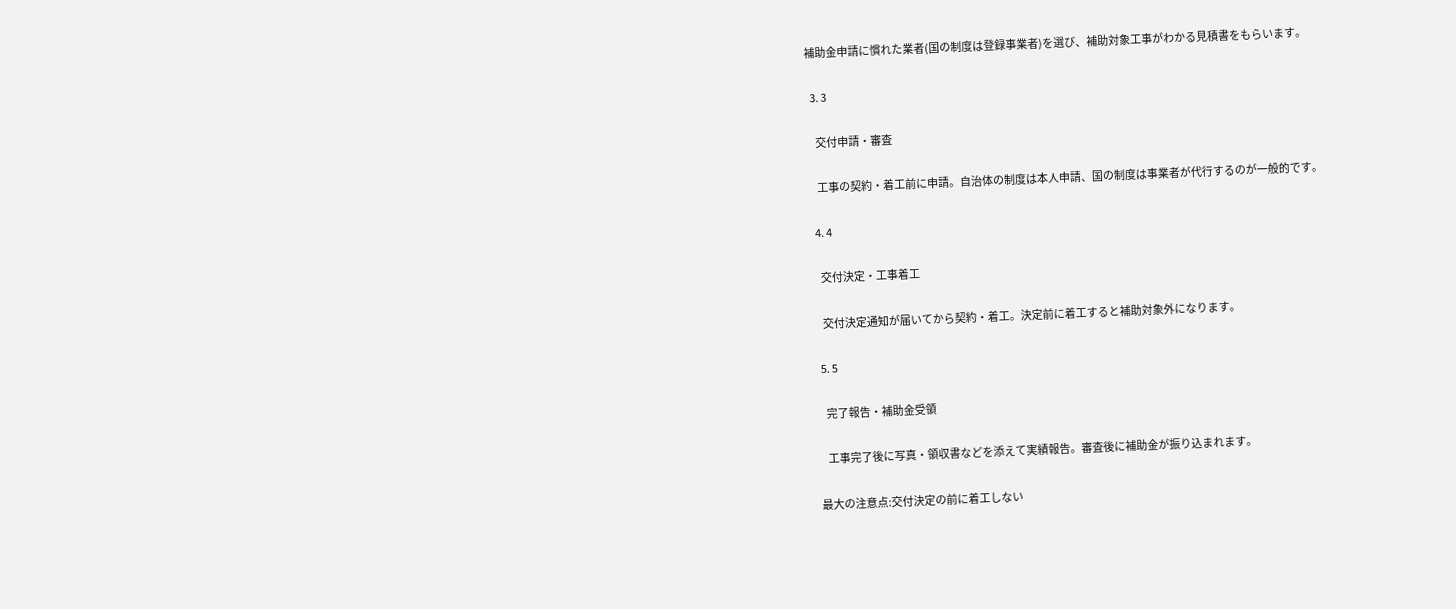補助金申請に慣れた業者(国の制度は登録事業者)を選び、補助対象工事がわかる見積書をもらいます。

  3. 3

    交付申請・審査

    工事の契約・着工前に申請。自治体の制度は本人申請、国の制度は事業者が代行するのが一般的です。

  4. 4

    交付決定・工事着工

    交付決定通知が届いてから契約・着工。決定前に着工すると補助対象外になります。

  5. 5

    完了報告・補助金受領

    工事完了後に写真・領収書などを添えて実績報告。審査後に補助金が振り込まれます。

最大の注意点:交付決定の前に着工しない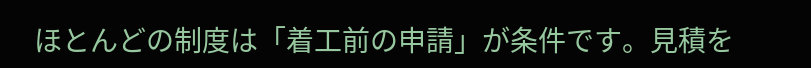ほとんどの制度は「着工前の申請」が条件です。見積を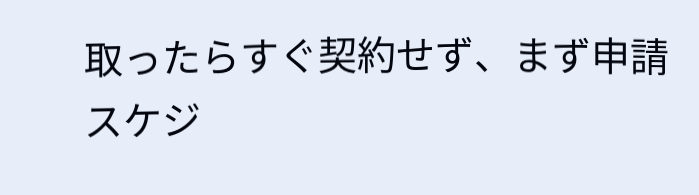取ったらすぐ契約せず、まず申請スケジ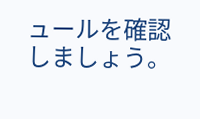ュールを確認しましょう。